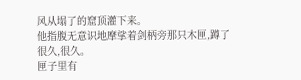风从塌了的窟顶灌下来。
他指腹无意识地摩挲着剑柄旁那只木匣,蹲了很久,很久。
匣子里有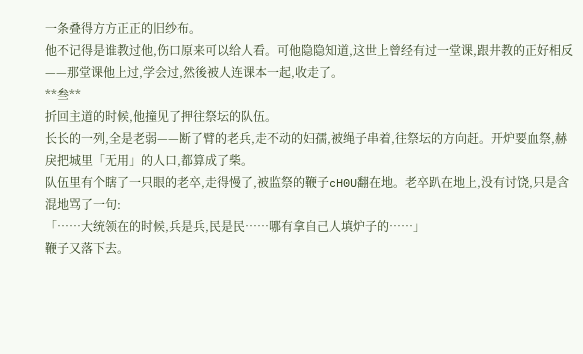一条叠得方方正正的旧纱布。
他不记得是谁教过他,伤口原来可以给人看。可他隐隐知道,这世上曾经有过一堂课,跟井教的正好相反——那堂课他上过,学会过,然後被人连课本一起,收走了。
**叁**
折回主道的时候,他撞见了押往祭坛的队伍。
长长的一列,全是老弱——断了臂的老兵,走不动的妇孺,被绳子串着,往祭坛的方向赶。开炉要血祭,赫戾把城里「无用」的人口,都算成了柴。
队伍里有个瞎了一只眼的老卒,走得慢了,被监祭的鞭子cH0U翻在地。老卒趴在地上,没有讨饶,只是含混地骂了一句:
「……大统领在的时候,兵是兵,民是民……哪有拿自己人填炉子的……」
鞭子又落下去。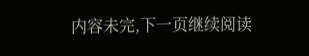内容未完,下一页继续阅读